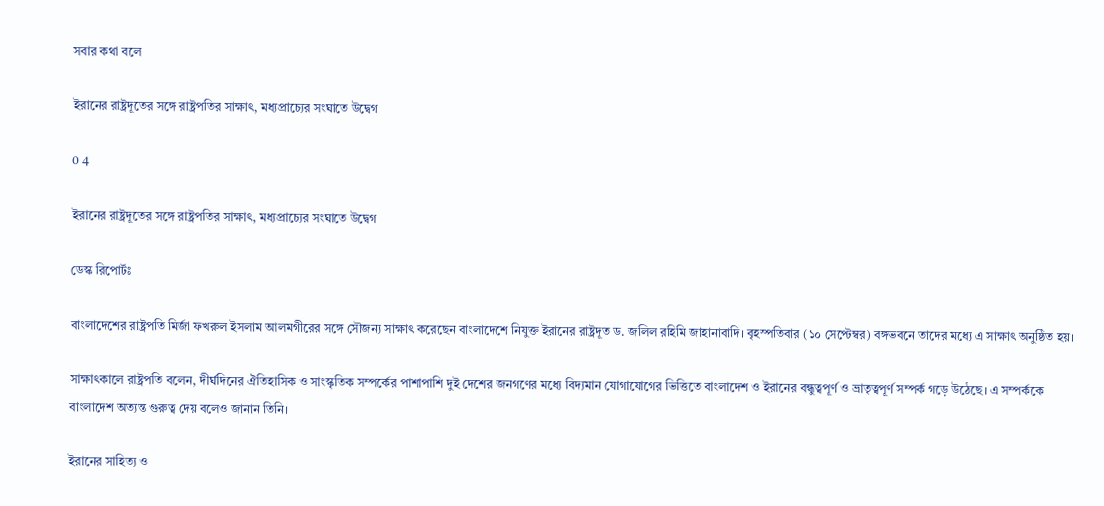সবার কথা বলে

ইরানের রাষ্ট্রদূতের সঙ্গে রাষ্ট্রপতির সাক্ষাৎ, মধ্যপ্রাচ্যের সংঘাতে উদ্বেগ

0 4

ইরানের রাষ্ট্রদূতের সঙ্গে রাষ্ট্রপতির সাক্ষাৎ, মধ্যপ্রাচ্যের সংঘাতে উদ্বেগ

ডেস্ক রিপোর্টঃ

বাংলাদেশের রাষ্ট্রপতি মির্জা ফখরুল ইসলাম আলমগীরের সঙ্গে সৌজন্য সাক্ষাৎ করেছেন বাংলাদেশে নিযুক্ত ইরানের রাষ্ট্রদূত ড. জলিল রহিমি জাহানাবাদি। বৃহস্পতিবার (১০ সেপ্টেম্বর) বঙ্গভবনে তাদের মধ্যে এ সাক্ষাৎ অনুষ্ঠিত হয়।

সাক্ষাৎকালে রাষ্ট্রপতি বলেন, দীর্ঘদিনের ঐতিহাসিক ও সাংস্কৃতিক সম্পর্কের পাশাপাশি দুই দেশের জনগণের মধ্যে বিদ্যমান যোগাযোগের ভিত্তিতে বাংলাদেশ ও ইরানের বন্ধুত্বপূর্ণ ও ভ্রাতৃত্বপূর্ণ সম্পর্ক গড়ে উঠেছে। এ সম্পর্ককে বাংলাদেশ অত্যন্ত গুরুত্ব দেয় বলেও জানান তিনি।

ইরানের সাহিত্য ও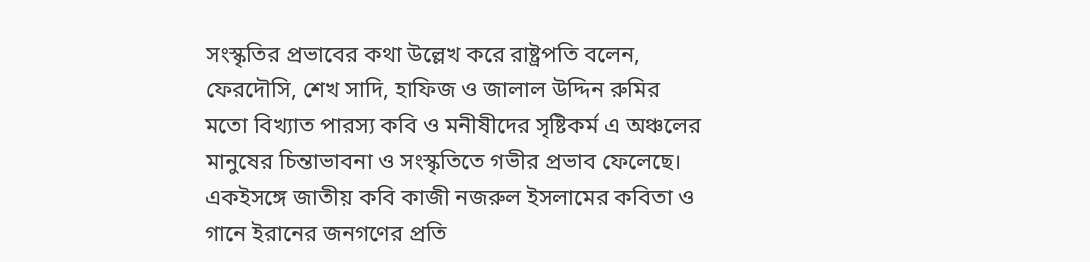সংস্কৃতির প্রভাবের কথা উল্লেখ করে রাষ্ট্রপতি বলেন, ফেরদৌসি, শেখ সাদি, হাফিজ ও জালাল উদ্দিন রুমির মতো বিখ্যাত পারস্য কবি ও মনীষীদের সৃষ্টিকর্ম এ অঞ্চলের মানুষের চিন্তাভাবনা ও সংস্কৃতিতে গভীর প্রভাব ফেলেছে। একইসঙ্গে জাতীয় কবি কাজী নজরুল ইসলামের কবিতা ও গানে ইরানের জনগণের প্রতি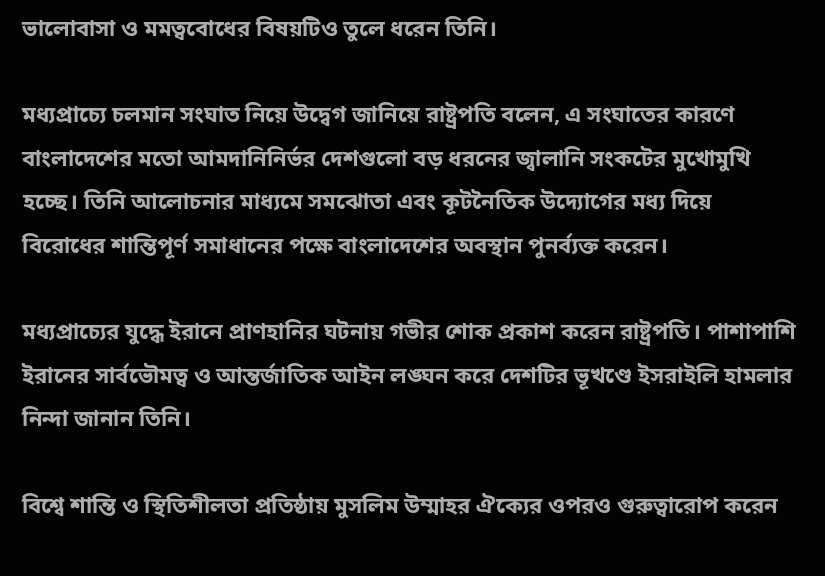ভালোবাসা ও মমত্ববোধের বিষয়টিও তুলে ধরেন তিনি।

মধ্যপ্রাচ্যে চলমান সংঘাত নিয়ে উদ্বেগ জানিয়ে রাষ্ট্রপতি বলেন, এ সংঘাতের কারণে বাংলাদেশের মতো আমদানিনির্ভর দেশগুলো বড় ধরনের জ্বালানি সংকটের মুখোমুখি হচ্ছে। তিনি আলোচনার মাধ্যমে সমঝোতা এবং কূটনৈতিক উদ্যোগের মধ্য দিয়ে বিরোধের শান্তিপূর্ণ সমাধানের পক্ষে বাংলাদেশের অবস্থান পুনর্ব্যক্ত করেন।

মধ্যপ্রাচ্যের যুদ্ধে ইরানে প্রাণহানির ঘটনায় গভীর শোক প্রকাশ করেন রাষ্ট্রপতি। পাশাপাশি ইরানের সার্বভৌমত্ব ও আন্তর্জাতিক আইন লঙ্ঘন করে দেশটির ভূখণ্ডে ইসরাইলি হামলার নিন্দা জানান তিনি।

বিশ্বে শান্তি ও স্থিতিশীলতা প্রতিষ্ঠায় মুসলিম উম্মাহর ঐক্যের ওপরও গুরুত্বারোপ করেন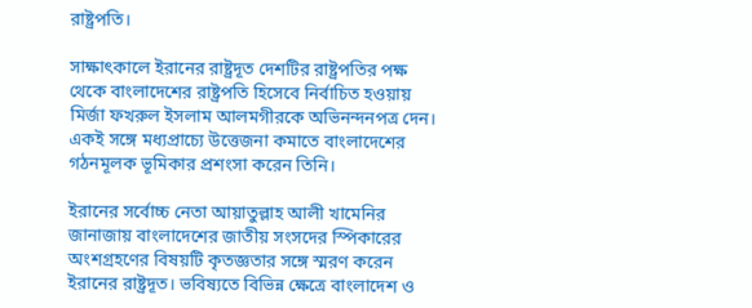রাষ্ট্রপতি।

সাক্ষাৎকালে ইরানের রাষ্ট্রদূত দেশটির রাষ্ট্রপতির পক্ষ থেকে বাংলাদেশের রাষ্ট্রপতি হিসেবে নির্বাচিত হওয়ায় মির্জা ফখরুল ইসলাম আলমগীরকে অভিনন্দনপত্র দেন। একই সঙ্গে মধ্যপ্রাচ্যে উত্তেজনা কমাতে বাংলাদেশের গঠনমূলক ভূমিকার প্রশংসা করেন তিনি।

ইরানের সর্বোচ্চ নেতা আয়াতুল্লাহ আলী খামেনির জানাজায় বাংলাদেশের জাতীয় সংসদের স্পিকারের অংশগ্রহণের বিষয়টি কৃতজ্ঞতার সঙ্গে স্মরণ করেন ইরানের রাষ্ট্রদূত। ভবিষ্যতে বিভিন্ন ক্ষেত্রে বাংলাদেশ ও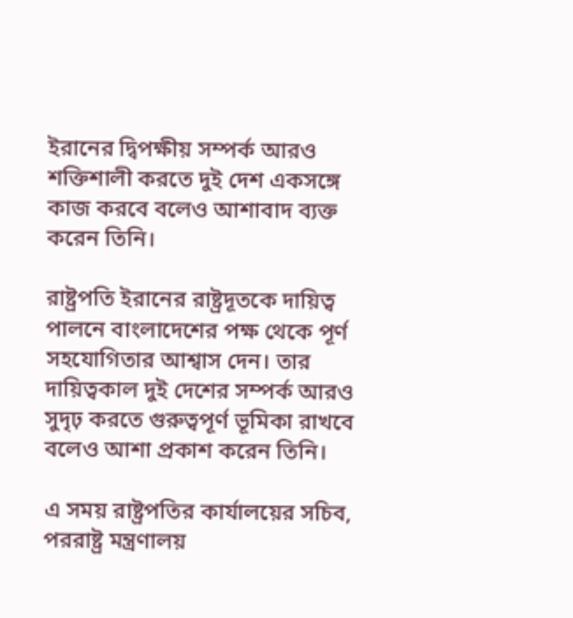ইরানের দ্বিপক্ষীয় সম্পর্ক আরও শক্তিশালী করতে দুই দেশ একসঙ্গে কাজ করবে বলেও আশাবাদ ব্যক্ত করেন তিনি।

রাষ্ট্রপতি ইরানের রাষ্ট্রদূতকে দায়িত্ব পালনে বাংলাদেশের পক্ষ থেকে পূর্ণ সহযোগিতার আশ্বাস দেন। তার দায়িত্বকাল দুই দেশের সম্পর্ক আরও সুদৃঢ় করতে গুরুত্বপূর্ণ ভূমিকা রাখবে বলেও আশা প্রকাশ করেন তিনি।

এ সময় রাষ্ট্রপতির কার্যালয়ের সচিব, পররাষ্ট্র মন্ত্রণালয়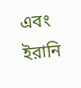এবং ইরানি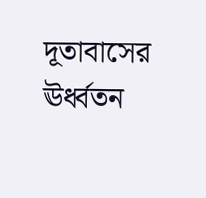দূতাবাসের ঊর্ধ্বতন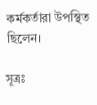কর্মকর্তারা উপস্থিত ছিলেন।

সূত্রঃ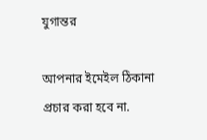যুগান্তর

আপনার ইমেইল ঠিকানা প্রচার করা হবে না.